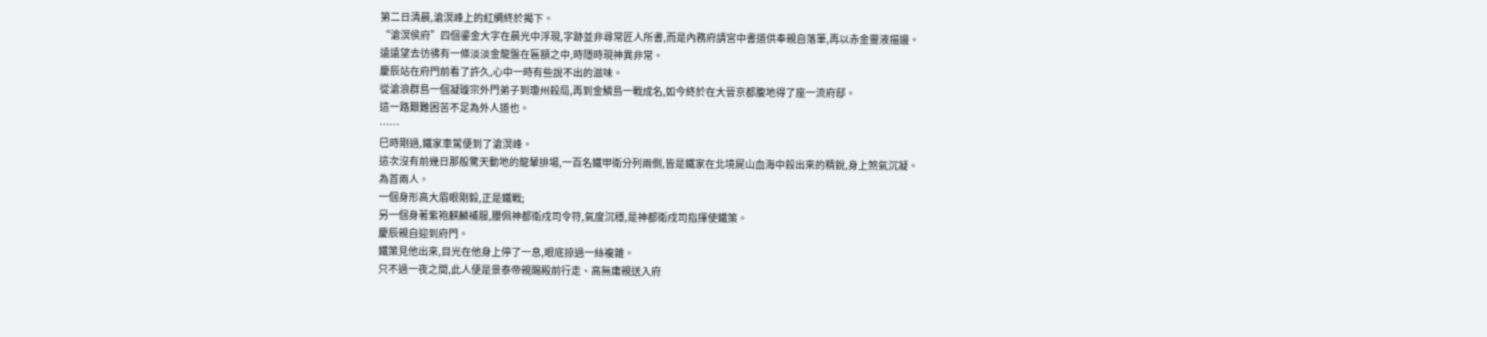第二日清晨,滄溟峰上的紅綢終於揭下。
“滄溟侯府”四個鎏金大字在晨光中浮現,字跡並非尋常匠人所書,而是內務府請宮中書道供奉親自落筆,再以赤金靈液描邊。
遠遠望去彷彿有一條淡淡金龍盤在匾額之中,時隱時現神異非常。
慶辰站在府門前看了許久,心中一時有些說不出的滋味。
從滄浪群島一個凝璇宗外門弟子到瓊州殺局,再到金鱗島一戰成名,如今終於在大晉京都腹地得了座一流府邸。
這一路艱難困苦不足為外人道也。
……
巳時剛過,鐵家車駕便到了滄溟峰。
這次沒有前幾日那般驚天動地的龍輦排場,一百名鐵甲衛分列兩側,皆是鐵家在北境屍山血海中殺出來的精銳,身上煞氣沉凝。
為首兩人。
一個身形高大眉眼剛毅,正是鐵戰;
另一個身著紫袍麒麟補服,腰佩神都衛戍司令符,氣度沉穩,是神都衛戍司指揮使鐵策。
慶辰親自迎到府門。
鐵策見他出來,目光在他身上停了一息,眼底掠過一絲複雜。
只不過一夜之間,此人便是景泰帝親賜殿前行走、高無庸親送入府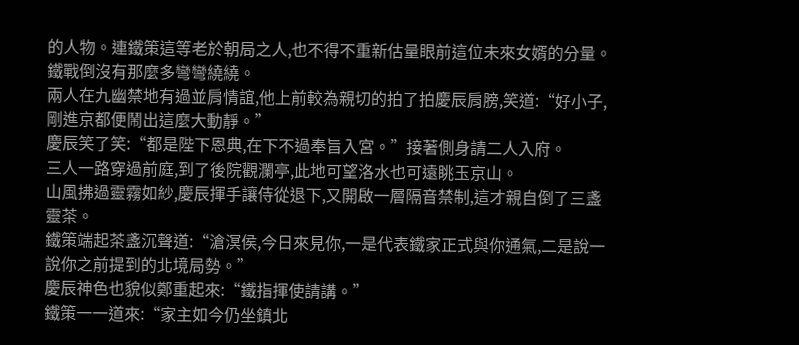的人物。連鐵策這等老於朝局之人,也不得不重新估量眼前這位未來女婿的分量。
鐵戰倒沒有那麼多彎彎繞繞。
兩人在九幽禁地有過並肩情誼,他上前較為親切的拍了拍慶辰肩膀,笑道:“好小子,剛進京都便鬧出這麼大動靜。”
慶辰笑了笑:“都是陛下恩典,在下不過奉旨入宮。”接著側身請二人入府。
三人一路穿過前庭,到了後院觀瀾亭,此地可望洛水也可遠眺玉京山。
山風拂過靈霧如紗,慶辰揮手讓侍從退下,又開啟一層隔音禁制,這才親自倒了三盞靈茶。
鐵策端起茶盞沉聲道:“滄溟侯,今日來見你,一是代表鐵家正式與你通氣,二是說一說你之前提到的北境局勢。”
慶辰神色也貌似鄭重起來:“鐵指揮使請講。”
鐵策一一道來:“家主如今仍坐鎮北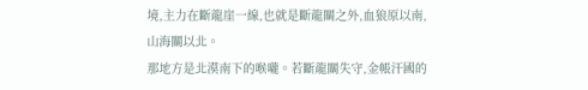境,主力在斷龍崖一線,也就是斷龍關之外,血狼原以南,山海關以北。
那地方是北漠南下的喉嚨。若斷龍關失守,金帳汗國的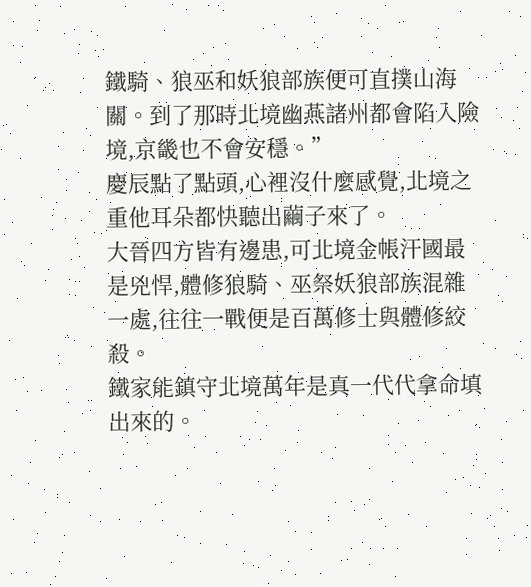鐵騎、狼巫和妖狼部族便可直撲山海關。到了那時北境幽燕諸州都會陷入險境,京畿也不會安穩。”
慶辰點了點頭,心裡沒什麼感覺,北境之重他耳朵都快聽出繭子來了。
大晉四方皆有邊患,可北境金帳汗國最是兇悍,體修狼騎、巫祭妖狼部族混雜一處,往往一戰便是百萬修士與體修絞殺。
鐵家能鎮守北境萬年是真一代代拿命填出來的。